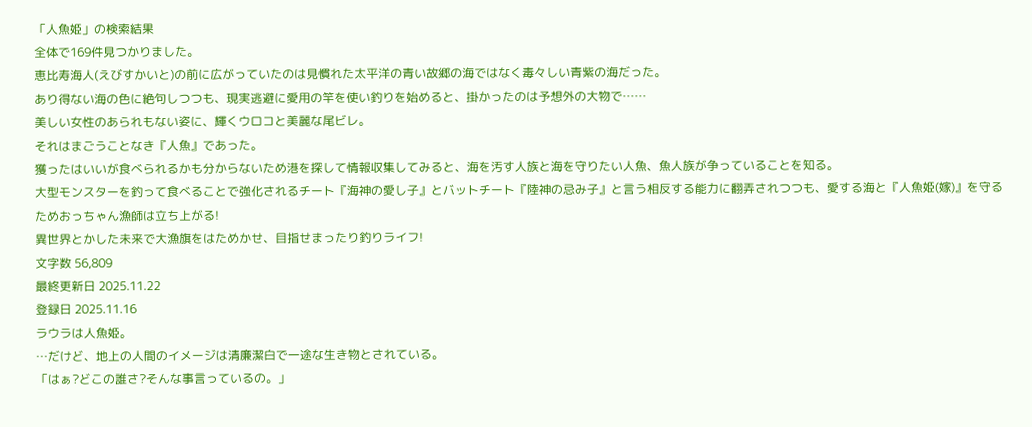「人魚姫」の検索結果
全体で169件見つかりました。
恵比寿海人(えびすかいと)の前に広がっていたのは見慣れた太平洋の青い故郷の海ではなく毒々しい青紫の海だった。
あり得ない海の色に絶句しつつも、現実逃避に愛用の竿を使い釣りを始めると、掛かったのは予想外の大物で……
美しい女性のあられもない姿に、輝くウロコと美麗な尾ビレ。
それはまごうことなき『人魚』であった。
獲ったはいいが食べられるかも分からないため港を探して情報収集してみると、海を汚す人族と海を守りたい人魚、魚人族が争っていることを知る。
大型モンスターを釣って食べることで強化されるチート『海神の愛し子』とバットチート『陸神の忌み子』と言う相反する能力に翻弄されつつも、愛する海と『人魚姫(嫁)』を守るためおっちゃん漁師は立ち上がる!
異世界とかした未来で大漁旗をはためかせ、目指せまったり釣りライフ!
文字数 56,809
最終更新日 2025.11.22
登録日 2025.11.16
ラウラは人魚姫。
…だけど、地上の人間のイメージは清廉潔白で一途な生き物とされている。
「はぁ?どこの誰さ?そんな事言っているの。」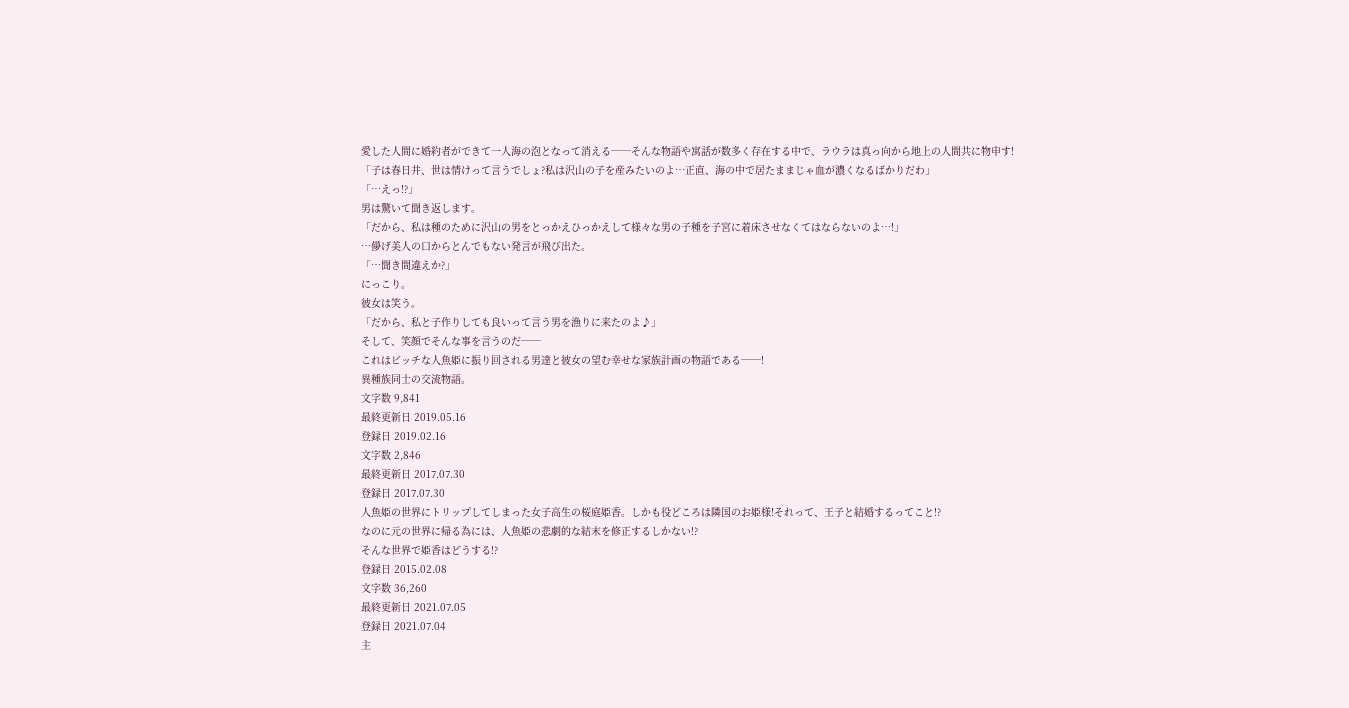愛した人間に婚約者ができて一人海の泡となって消える──そんな物語や寓話が数多く存在する中で、ラウラは真っ向から地上の人間共に物申す!
「子は春日井、世は情けって言うでしょ?私は沢山の子を産みたいのよ…正直、海の中で居たままじゃ血が濃くなるばかりだわ」
「…えっ!?」
男は驚いて聞き返します。
「だから、私は種のために沢山の男をとっかえひっかえして様々な男の子種を子宮に着床させなくてはならないのよ…!」
…儚げ美人の口からとんでもない発言が飛び出た。
「…聞き間違えか?」
にっこり。
彼女は笑う。
「だから、私と子作りしても良いって言う男を漁りに来たのよ♪」
そして、笑顔でそんな事を言うのだ──
これはビッチな人魚姫に振り回される男達と彼女の望む幸せな家族計画の物語である──!
異種族同士の交流物語。
文字数 9,841
最終更新日 2019.05.16
登録日 2019.02.16
文字数 2,846
最終更新日 2017.07.30
登録日 2017.07.30
人魚姫の世界にトリップしてしまった女子高生の桜庭姫香。しかも役どころは隣国のお姫様!それって、王子と結婚するってこと!?
なのに元の世界に帰る為には、人魚姫の悲劇的な結末を修正するしかない!?
そんな世界で姫香はどうする!?
登録日 2015.02.08
文字数 36,260
最終更新日 2021.07.05
登録日 2021.07.04
主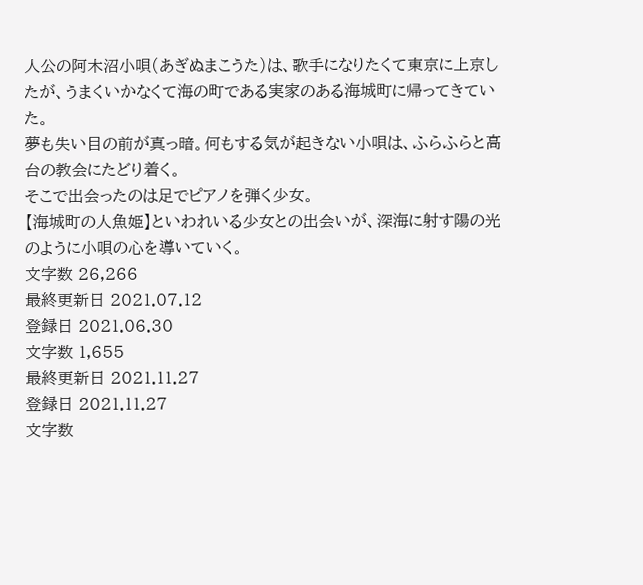人公の阿木沼小唄(あぎぬまこうた)は、歌手になりたくて東京に上京したが、うまくいかなくて海の町である実家のある海城町に帰ってきていた。
夢も失い目の前が真っ暗。何もする気が起きない小唄は、ふらふらと高台の教会にたどり着く。
そこで出会ったのは足でピアノを弾く少女。
【海城町の人魚姫】といわれいる少女との出会いが、深海に射す陽の光のように小唄の心を導いていく。
文字数 26,266
最終更新日 2021.07.12
登録日 2021.06.30
文字数 1,655
最終更新日 2021.11.27
登録日 2021.11.27
文字数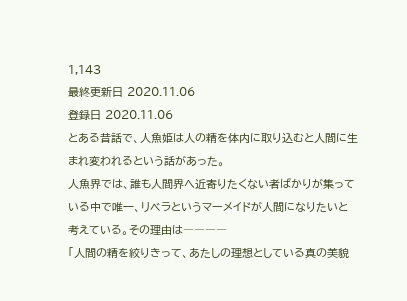1,143
最終更新日 2020.11.06
登録日 2020.11.06
とある昔話で、人魚姫は人の精を体内に取り込むと人間に生まれ変われるという話があった。
人魚界では、誰も人間界へ近寄りたくない者ばかりが集っている中で唯一、リベラというマーメイドが人間になりたいと考えている。その理由は――――
「人間の精を絞りきって、あたしの理想としている真の美貌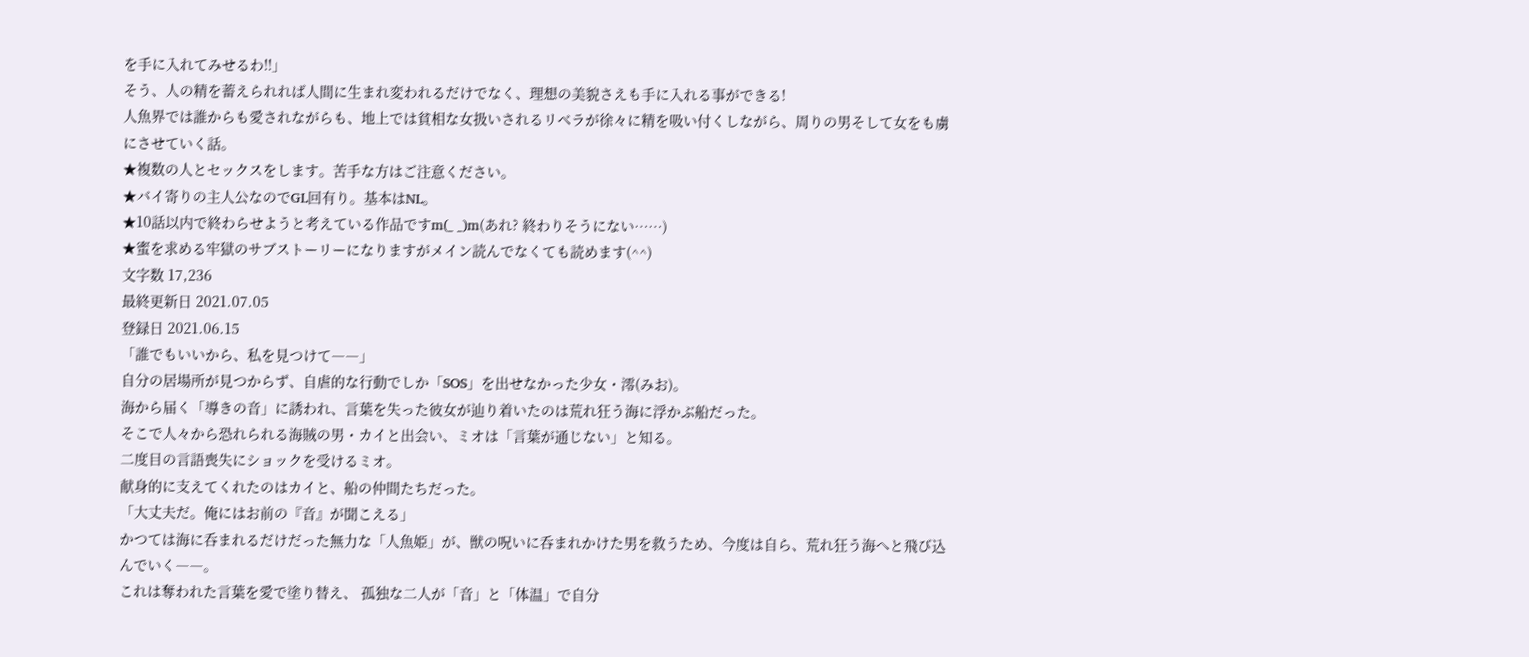を手に入れてみせるわ!!」
そう、人の精を蓄えられれば人間に生まれ変われるだけでなく、理想の美貌さえも手に入れる事ができる!
人魚界では誰からも愛されながらも、地上では貧相な女扱いされるリベラが徐々に精を吸い付くしながら、周りの男そして女をも虜にさせていく話。
★複数の人とセックスをします。苦手な方はご注意ください。
★バイ寄りの主人公なのでGL回有り。基本はNL。
★10話以内で終わらせようと考えている作品ですm(_ _)m(あれ? 終わりそうにない……)
★蜜を求める牢獄のサブストーリーになりますがメイン読んでなくても読めます(^^)
文字数 17,236
最終更新日 2021.07.05
登録日 2021.06.15
「誰でもいいから、私を見つけて――」
自分の居場所が見つからず、自虐的な行動でしか「SOS」を出せなかった少女・澪(みお)。
海から届く「導きの音」に誘われ、言葉を失った彼女が辿り着いたのは荒れ狂う海に浮かぶ船だった。
そこで人々から恐れられる海賊の男・カイと出会い、ミオは「言葉が通じない」と知る。
二度目の言語喪失にショックを受けるミオ。
献身的に支えてくれたのはカイと、船の仲間たちだった。
「大丈夫だ。俺にはお前の『音』が聞こえる」
かつては海に呑まれるだけだった無力な「人魚姫」が、獣の呪いに呑まれかけた男を救うため、今度は自ら、荒れ狂う海へと飛び込んでいく――。
これは奪われた言葉を愛で塗り替え、 孤独な二人が「音」と「体温」で自分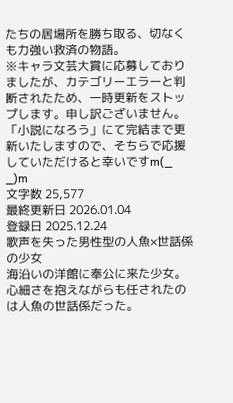たちの居場所を勝ち取る、切なくも力強い救済の物語。
※キャラ文芸大賞に応募しておりましたが、カテゴリーエラーと判断されたため、一時更新をストップします。申し訳ございません。
「小説になろう」にて完結まで更新いたしますので、そちらで応援していただけると幸いですm(_ _)m
文字数 25,577
最終更新日 2026.01.04
登録日 2025.12.24
歌声を失った男性型の人魚×世話係の少女
海沿いの洋館に奉公に来た少女。
心細さを抱えながらも任されたのは人魚の世話係だった。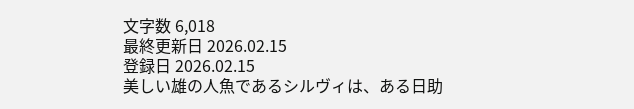文字数 6,018
最終更新日 2026.02.15
登録日 2026.02.15
美しい雄の人魚であるシルヴィは、ある日助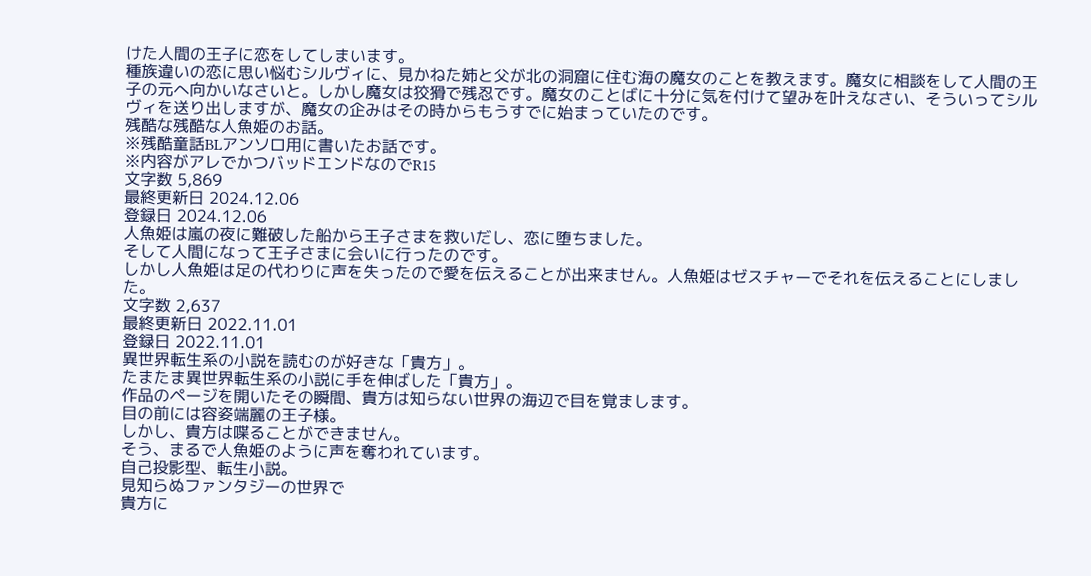けた人間の王子に恋をしてしまいます。
種族違いの恋に思い悩むシルヴィに、見かねた姉と父が北の洞窟に住む海の魔女のことを教えます。魔女に相談をして人間の王子の元へ向かいなさいと。しかし魔女は狡猾で残忍です。魔女のことばに十分に気を付けて望みを叶えなさい、そういってシルヴィを送り出しますが、魔女の企みはその時からもうすでに始まっていたのです。
残酷な残酷な人魚姫のお話。
※残酷童話BLアンソロ用に書いたお話です。
※内容がアレでかつバッドエンドなのでR15
文字数 5,869
最終更新日 2024.12.06
登録日 2024.12.06
人魚姫は嵐の夜に難破した船から王子さまを救いだし、恋に堕ちました。
そして人間になって王子さまに会いに行ったのです。
しかし人魚姫は足の代わりに声を失ったので愛を伝えることが出来ません。人魚姫はゼスチャーでそれを伝えることにしました。
文字数 2,637
最終更新日 2022.11.01
登録日 2022.11.01
異世界転生系の小説を読むのが好きな「貴方」。
たまたま異世界転生系の小説に手を伸ばした「貴方」。
作品のページを開いたその瞬間、貴方は知らない世界の海辺で目を覚まします。
目の前には容姿端麗の王子様。
しかし、貴方は喋ることができません。
そう、まるで人魚姫のように声を奪われています。
自己投影型、転生小説。
見知らぬファンタジーの世界で
貴方に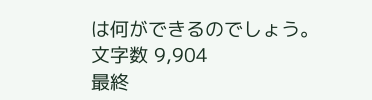は何ができるのでしょう。
文字数 9,904
最終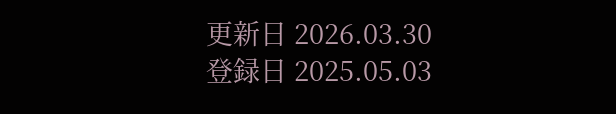更新日 2026.03.30
登録日 2025.05.03